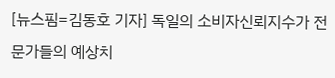[뉴스핌=김동호 기자] 독일의 소비자신뢰지수가 전문가들의 예상치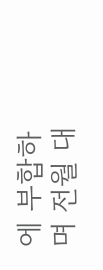에 부합하며 전월 대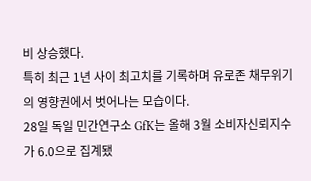비 상승했다.
특히 최근 1년 사이 최고치를 기록하며 유로존 채무위기의 영향권에서 벗어나는 모습이다.
28일 독일 민간연구소 GfK는 올해 3월 소비자신뢰지수가 6.0으로 집계됐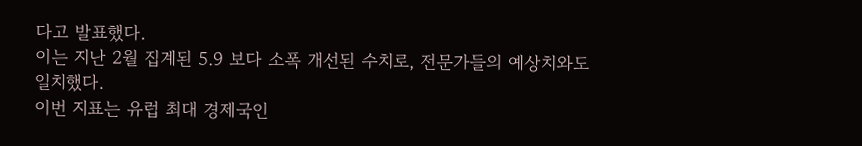다고 발표했다.
이는 지난 2월 집계된 5.9 보다 소폭 개선된 수치로, 전문가들의 예상치와도 일치했다.
이번 지표는 유럽 최대 경제국인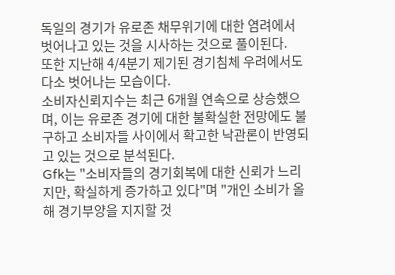독일의 경기가 유로존 채무위기에 대한 염려에서 벗어나고 있는 것을 시사하는 것으로 풀이된다.
또한 지난해 4/4분기 제기된 경기침체 우려에서도 다소 벗어나는 모습이다.
소비자신뢰지수는 최근 6개월 연속으로 상승했으며, 이는 유로존 경기에 대한 불확실한 전망에도 불구하고 소비자들 사이에서 확고한 낙관론이 반영되고 있는 것으로 분석된다.
Gfk는 "소비자들의 경기회복에 대한 신뢰가 느리지만, 확실하게 증가하고 있다"며 "개인 소비가 올해 경기부양을 지지할 것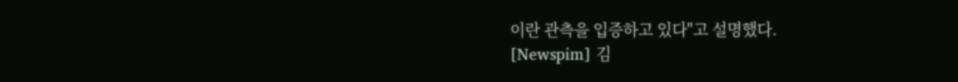이란 관측을 입증하고 있다"고 설명했다.
[Newspim] 김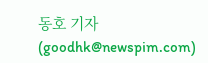동호 기자 (goodhk@newspim.com)